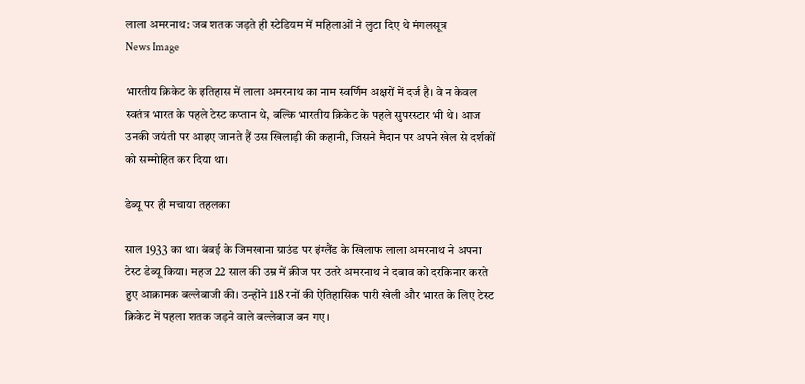लाला अमरनाथ: जब शतक जड़ते ही स्टेडियम में महिलाओं ने लुटा दिए थे मंगलसूत्र
News Image

भारतीय क्रिकेट के इतिहास में लाला अमरनाथ का नाम स्वर्णिम अक्षरों में दर्ज है। वे न केवल स्वतंत्र भारत के पहले टेस्ट कप्तान थे, बल्कि भारतीय क्रिकेट के पहले सुपरस्टार भी थे। आज उनकी जयंती पर आइए जानते हैं उस खिलाड़ी की कहानी, जिसने मैदान पर अपने खेल से दर्शकों को सम्मोहित कर दिया था।

डेब्यू पर ही मचाया तहलका

साल 1933 का था। बंबई के जिमखाना ग्राउंड पर इंग्लैंड के खिलाफ लाला अमरनाथ ने अपना टेस्ट डेब्यू किया। महज 22 साल की उम्र में क्रीज पर उतरे अमरनाथ ने दबाव को दरकिनार करते हुए आक्रामक बल्लेबाजी की। उन्होंने 118 रनों की ऐतिहासिक पारी खेली और भारत के लिए टेस्ट क्रिकेट में पहला शतक जड़ने वाले बल्लेबाज बन गए।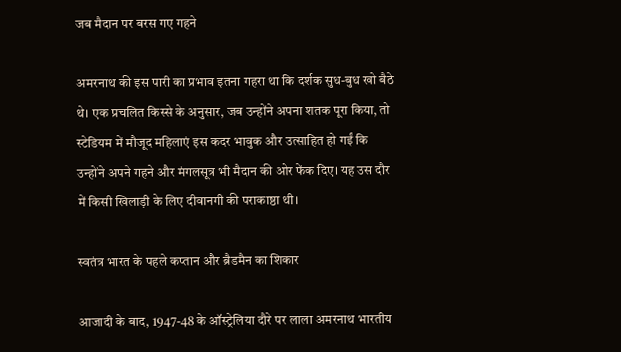जब मैदान पर बरस गए गहने

अमरनाथ की इस पारी का प्रभाव इतना गहरा था कि दर्शक सुध-बुध खो बैठे थे। एक प्रचलित किस्से के अनुसार, जब उन्होंने अपना शतक पूरा किया, तो स्टेडियम में मौजूद महिलाएं इस कदर भावुक और उत्साहित हो गईं कि उन्होंने अपने गहने और मंगलसूत्र भी मैदान की ओर फेंक दिए। यह उस दौर में किसी खिलाड़ी के लिए दीवानगी की पराकाष्ठा थी।

स्वतंत्र भारत के पहले कप्तान और ब्रैडमैन का शिकार

आजादी के बाद, 1947-48 के ऑस्ट्रेलिया दौरे पर लाला अमरनाथ भारतीय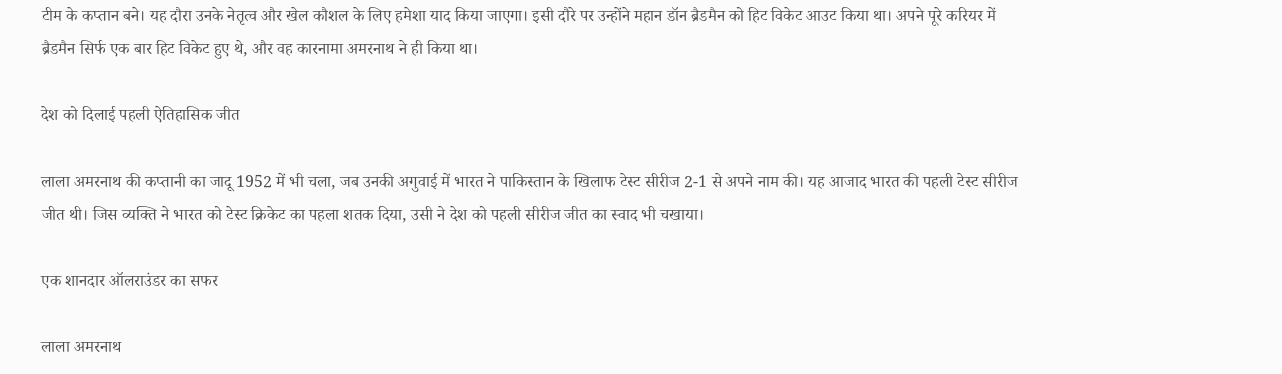टीम के कप्तान बने। यह दौरा उनके नेतृत्व और खेल कौशल के लिए हमेशा याद किया जाएगा। इसी दौरे पर उन्होंने महान डॉन ब्रैडमैन को हिट विकेट आउट किया था। अपने पूरे करियर में ब्रैडमैन सिर्फ एक बार हिट विकेट हुए थे, और वह कारनामा अमरनाथ ने ही किया था।

देश को दिलाई पहली ऐतिहासिक जीत

लाला अमरनाथ की कप्तानी का जादू 1952 में भी चला, जब उनकी अगुवाई में भारत ने पाकिस्तान के खिलाफ टेस्ट सीरीज 2-1 से अपने नाम की। यह आजाद भारत की पहली टेस्ट सीरीज जीत थी। जिस व्यक्ति ने भारत को टेस्ट क्रिकेट का पहला शतक दिया, उसी ने देश को पहली सीरीज जीत का स्वाद भी चखाया।

एक शानदार ऑलराउंडर का सफर

लाला अमरनाथ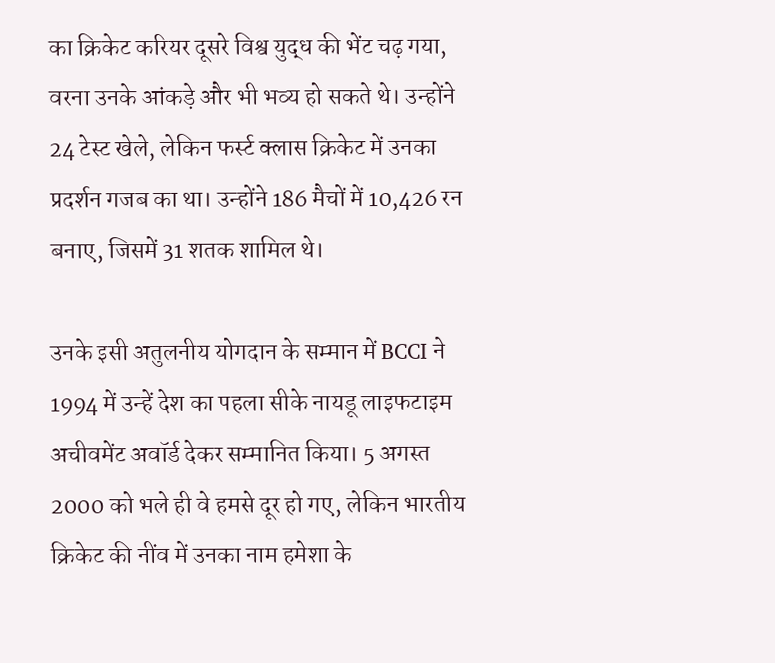का क्रिकेट करियर दूसरे विश्व युद्ध की भेंट चढ़ गया, वरना उनके आंकड़े और भी भव्य हो सकते थे। उन्होंने 24 टेस्ट खेले, लेकिन फर्स्ट क्लास क्रिकेट में उनका प्रदर्शन गजब का था। उन्होंने 186 मैचों में 10,426 रन बनाए, जिसमें 31 शतक शामिल थे।

उनके इसी अतुलनीय योगदान के सम्मान में BCCI ने 1994 में उन्हें देश का पहला सीके नायडू लाइफटाइम अचीवमेंट अवॉर्ड देकर सम्मानित किया। 5 अगस्त 2000 को भले ही वे हमसे दूर हो गए, लेकिन भारतीय क्रिकेट की नींव में उनका नाम हमेशा के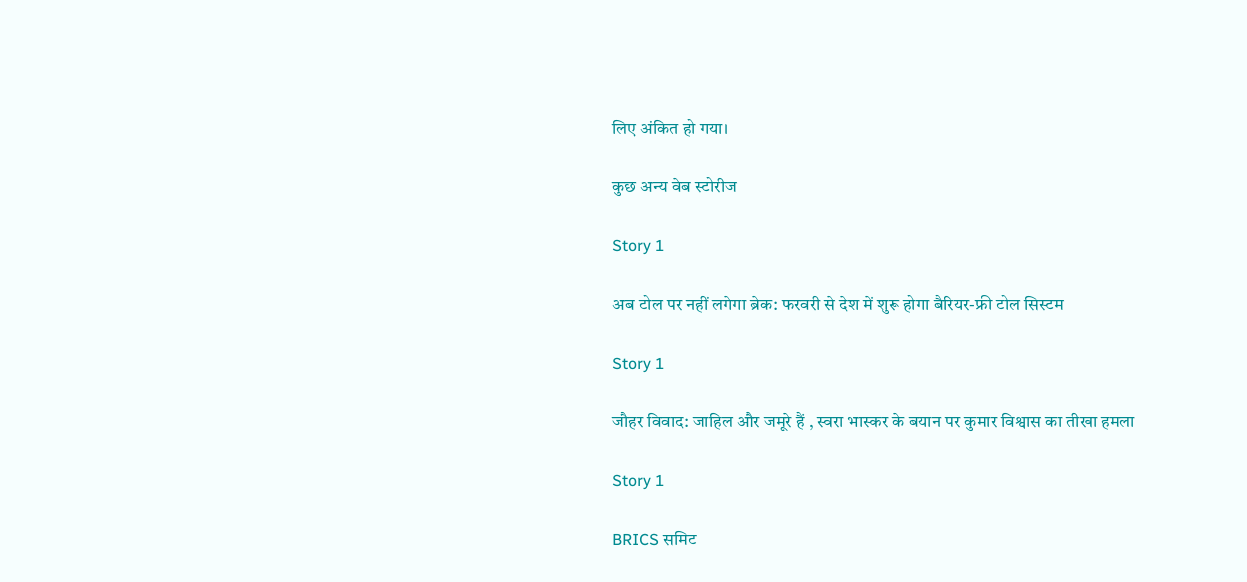लिए अंकित हो गया।

कुछ अन्य वेब स्टोरीज

Story 1

अब टोल पर नहीं लगेगा ब्रेक: फरवरी से देश में शुरू होगा बैरियर-फ्री टोल सिस्टम

Story 1

जौहर विवाद: जाहिल और जमूरे हैं , स्वरा भास्कर के बयान पर कुमार विश्वास का तीखा हमला

Story 1

BRICS समिट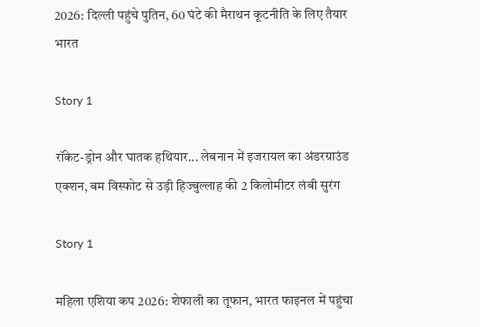2026: दिल्ली पहुंचे पुतिन, 60 घंटे की मैराथन कूटनीति के लिए तैयार भारत

Story 1

रॉकेट-ड्रोन और घातक हथियार... लेबनान में इजरायल का अंडरग्राउंड एक्शन, बम विस्फोट से उड़ी हिज्बुल्लाह की 2 किलोमीटर लंबी सुरंग

Story 1

महिला एशिया कप 2026: शेफाली का तूफान, भारत फाइनल में पहुंचा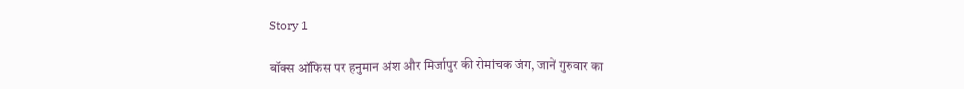Story 1

बॉक्स ऑफिस पर हनुमान अंश और मिर्जापुर की रोमांचक जंग, जानें गुरुवार का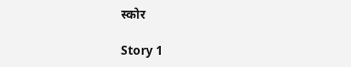स्कोर

Story 1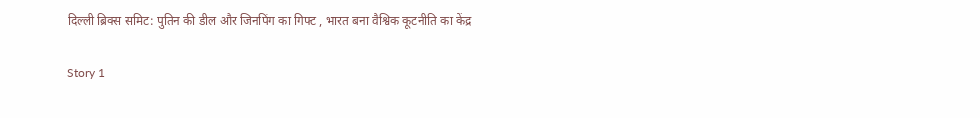दिल्ली ब्रिक्स समिट: पुतिन की डील और जिनपिंग का गिफ्ट , भारत बना वैश्विक कूटनीति का केंद्र

Story 1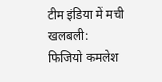टीम इंडिया में मची खलबली: फिजियो कमलेश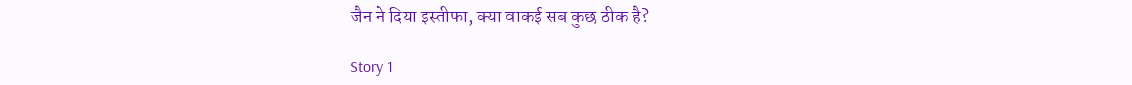जैन ने दिया इस्तीफा, क्या वाकई सब कुछ ठीक है?

Story 1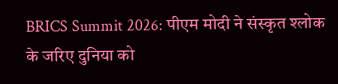BRICS Summit 2026: पीएम मोदी ने संस्कृत श्लोक के जरिए दुनिया को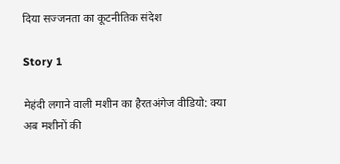दिया सज्जनता का कूटनीतिक संदेश

Story 1

मेहंदी लगाने वाली मशीन का हैरतअंगेज वीडियो: क्या अब मशीनों की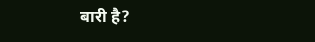बारी है?